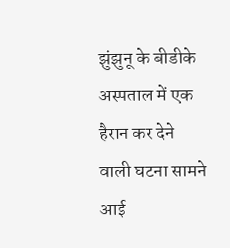झुंझुनू के बीडीके अस्पताल में एक हैरान कर देने वाली घटना सामने आई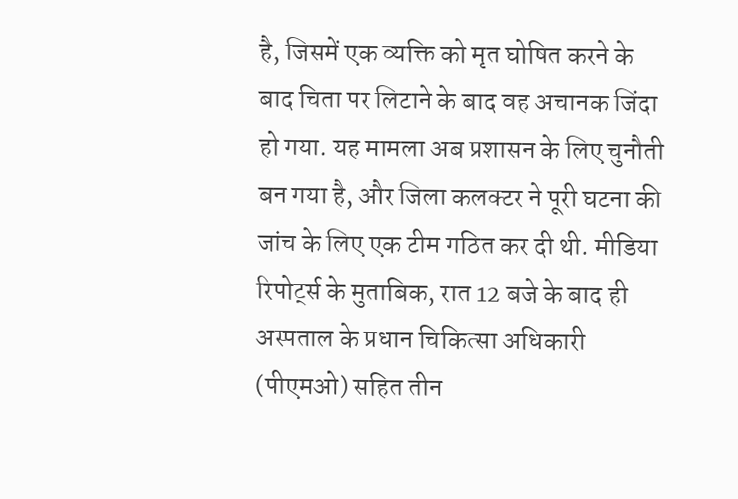है, जिसमें एक व्यक्ति को मृत घोषित करने के बाद चिता पर लिटाने के बाद वह अचानक जिंदा हो गया. यह मामला अब प्रशासन के लिए चुनौती बन गया है, और जिला कलक्टर ने पूरी घटना की जांच के लिए एक टीम गठित कर दी थी. मीडिया रिपोर्ट्स के मुताबिक, रात 12 बजे के बाद ही अस्पताल के प्रधान चिकित्सा अधिकारी (पीएमओ) सहित तीन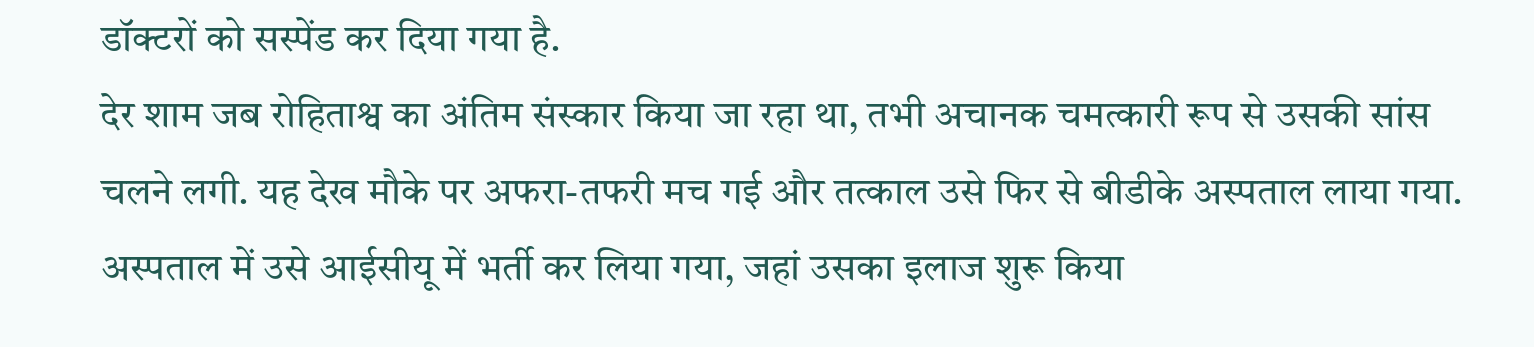डॉक्टरों को सस्पेंड कर दिया गया है.
देर शाम जब रोहिताश्व का अंतिम संस्कार किया जा रहा था, तभी अचानक चमत्कारी रूप से उसकी सांस चलने लगी. यह देख मौके पर अफरा-तफरी मच गई और तत्काल उसे फिर से बीडीके अस्पताल लाया गया. अस्पताल में उसे आईसीयू में भर्ती कर लिया गया, जहां उसका इलाज शुरू किया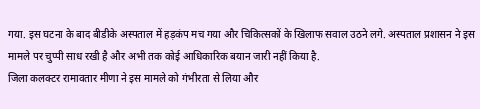गया. इस घटना के बाद बीडीके अस्पताल में हड़कंप मच गया और चिकित्सकों के खिलाफ सवाल उठने लगे. अस्पताल प्रशासन ने इस मामले पर चुप्पी साध रखी है और अभी तक कोई आधिकारिक बयान जारी नहीं किया है.
जिला कलक्टर रामावतार मीणा ने इस मामले को गंभीरता से लिया और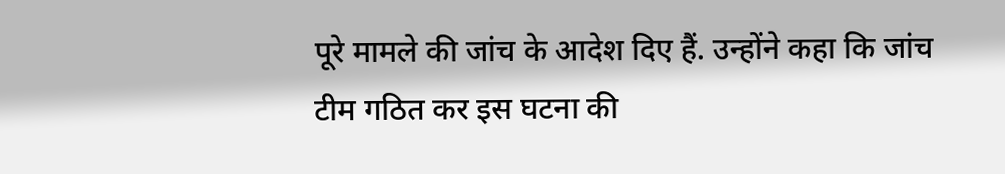पूरे मामले की जांच के आदेश दिए हैं. उन्होंने कहा कि जांच टीम गठित कर इस घटना की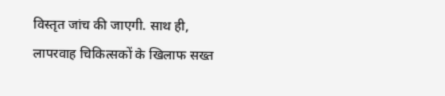विस्तृत जांच की जाएगी. साथ ही, लापरवाह चिकित्सकों के खिलाफ सख्त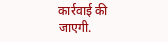कार्रवाई की जाएगी.